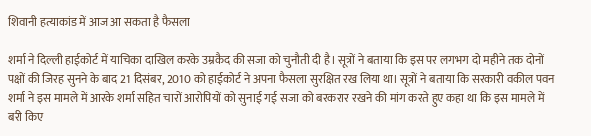शिवानी हत्याकांड में आज आ सकता है फैसला

शर्मा ने दिल्ली हाईकोर्ट में याचिका दाखिल करके उम्रकैद की सजा को चुनौती दी है। सूत्रों ने बताया कि इस पर लगभग दो महीने तक दोनों पक्षों की जिरह सुनने के बाद 21 दिसंबर, 2010 को हाईकोर्ट ने अपना फैसला सुरक्षित रख लिया था। सूत्रों ने बताया कि सरकारी वकील पवन शर्मा ने इस मामले में आरके शर्मा सहित चारों आरोपियों को सुनाई गई सजा को बरकरार रखने की मांग करते हुए कहा था कि इस मामले में बरी किए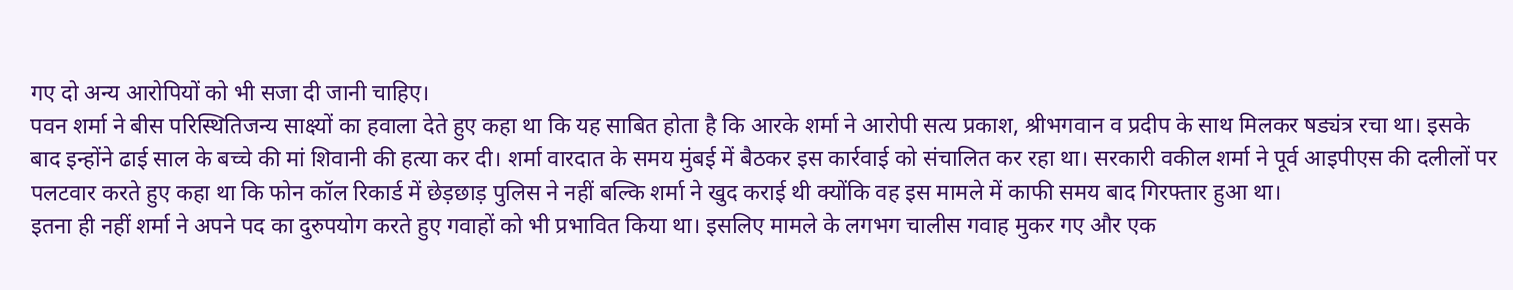गए दो अन्य आरोपियों को भी सजा दी जानी चाहिए।
पवन शर्मा ने बीस परिस्थितिजन्य साक्ष्यों का हवाला देते हुए कहा था कि यह साबित होता है कि आरके शर्मा ने आरोपी सत्य प्रकाश, श्रीभगवान व प्रदीप के साथ मिलकर षड्यंत्र रचा था। इसके बाद इन्होंने ढाई साल के बच्चे की मां शिवानी की हत्या कर दी। शर्मा वारदात के समय मुंबई में बैठकर इस कार्रवाई को संचालित कर रहा था। सरकारी वकील शर्मा ने पूर्व आइपीएस की दलीलों पर पलटवार करते हुए कहा था कि फोन कॉल रिकार्ड में छेड़छाड़ पुलिस ने नहीं बल्कि शर्मा ने खुद कराई थी क्योंकि वह इस मामले में काफी समय बाद गिरफ्तार हुआ था।
इतना ही नहीं शर्मा ने अपने पद का दुरुपयोग करते हुए गवाहों को भी प्रभावित किया था। इसलिए मामले के लगभग चालीस गवाह मुकर गए और एक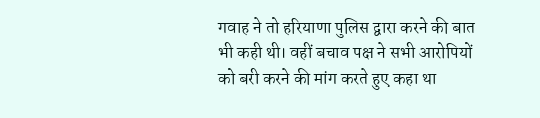गवाह ने तो हरियाणा पुलिस द्वारा करने की बात भी कही थी। वहीं बचाव पक्ष ने सभी आरोपियों को बरी करने की मांग करते हुए कहा था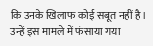कि उनके खिलाफ कोई सबूत नहीं है। उन्हें इस मामले में फंसाया गया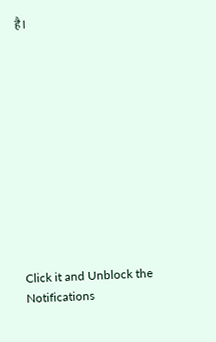है।












Click it and Unblock the Notifications